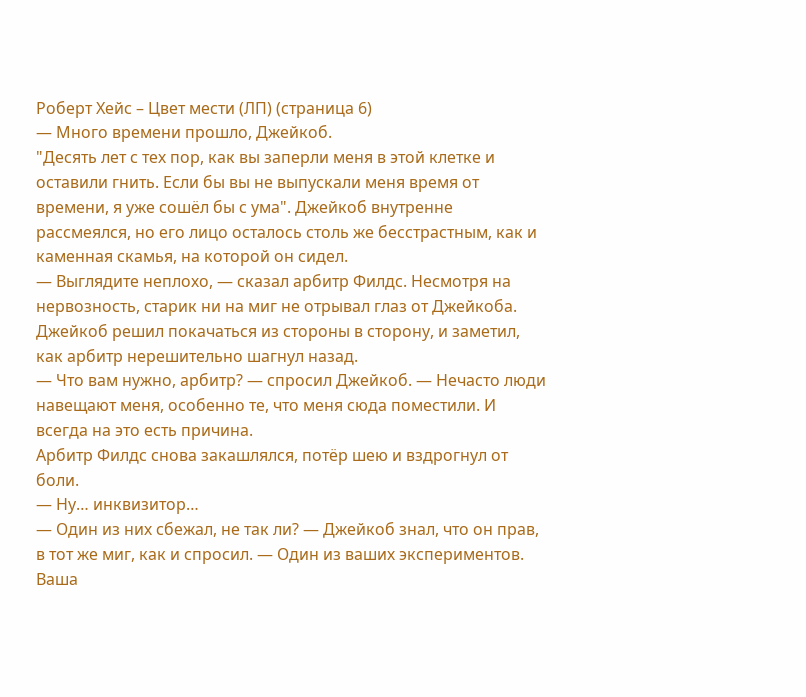Роберт Хейс – Цвет мести (ЛП) (страница 6)
— Много времени прошло, Джейкоб.
"Десять лет с тех пор, как вы заперли меня в этой клетке и оставили гнить. Если бы вы не выпускали меня время от времени, я уже сошёл бы с ума". Джейкоб внутренне рассмеялся, но его лицо осталось столь же бесстрастным, как и каменная скамья, на которой он сидел.
— Выглядите неплохо, — сказал арбитр Филдс. Несмотря на нервозность, старик ни на миг не отрывал глаз от Джейкоба. Джейкоб решил покачаться из стороны в сторону, и заметил, как арбитр нерешительно шагнул назад.
— Что вам нужно, арбитр? — спросил Джейкоб. — Нечасто люди навещают меня, особенно те, что меня сюда поместили. И всегда на это есть причина.
Арбитр Филдс снова закашлялся, потёр шею и вздрогнул от боли.
— Ну… инквизитор…
— Один из них сбежал, не так ли? — Джейкоб знал, что он прав, в тот же миг, как и спросил. — Один из ваших экспериментов. Ваша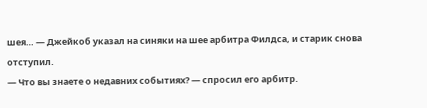шея… — Джейкоб указал на синяки на шее арбитра Филдса, и старик снова отступил.
— Что вы знаете о недавних событиях? — спросил его арбитр.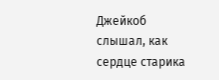Джейкоб слышал, как сердце старика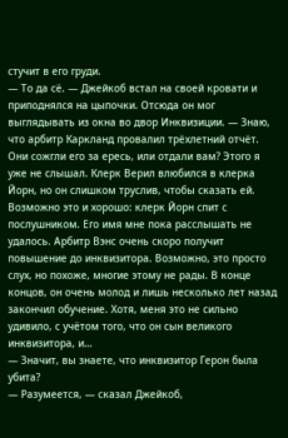стучит в его груди.
— То да сё. — Джейкоб встал на своей кровати и приподнялся на цыпочки. Отсюда он мог выглядывать из окна во двор Инквизиции. — Знаю, что арбитр Каркланд провалил трёхлетний отчёт. Они сожгли его за ересь, или отдали вам? Этого я уже не слышал. Клерк Верил влюбился в клерка Йорн, но он слишком труслив, чтобы сказать ей. Возможно это и хорошо: клерк Йорн спит с послушником. Его имя мне пока расслышать не удалось. Арбитр Вэнс очень скоро получит повышение до инквизитора. Возможно, это просто слух, но похоже, многие этому не рады. В конце концов, он очень молод и лишь несколько лет назад закончил обучение. Хотя, меня это не сильно удивило, с учётом того, что он сын великого инквизитора, и…
— Значит, вы знаете, что инквизитор Герон была убита?
— Разумеется, — сказал Джейкоб,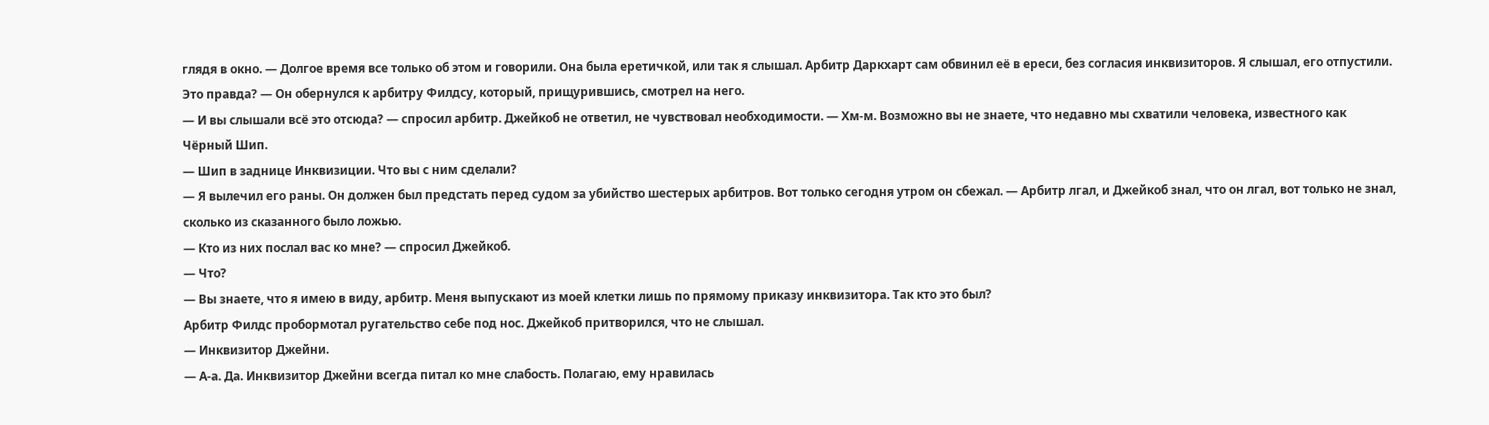глядя в окно. — Долгое время все только об этом и говорили. Она была еретичкой, или так я слышал. Арбитр Даркхарт сам обвинил её в ереси, без согласия инквизиторов. Я слышал, его отпустили. Это правда? — Он обернулся к арбитру Филдсу, который, прищурившись, смотрел на него.
— И вы слышали всё это отсюда? — спросил арбитр. Джейкоб не ответил, не чувствовал необходимости. — Хм-м. Возможно вы не знаете, что недавно мы схватили человека, известного как Чёрный Шип.
— Шип в заднице Инквизиции. Что вы с ним cделали?
— Я вылечил его раны. Он должен был предстать перед судом за убийство шестерых арбитров. Вот только сегодня утром он сбежал. — Арбитр лгал, и Джейкоб знал, что он лгал, вот только не знал, сколько из сказанного было ложью.
— Кто из них послал вас ко мне? — спросил Джейкоб.
— Что?
— Вы знаете, что я имею в виду, арбитр. Меня выпускают из моей клетки лишь по прямому приказу инквизитора. Так кто это был?
Арбитр Филдс пробормотал ругательство себе под нос. Джейкоб притворился, что не слышал.
— Инквизитор Джейни.
— А-а. Да. Инквизитор Джейни всегда питал ко мне слабость. Полагаю, ему нравилась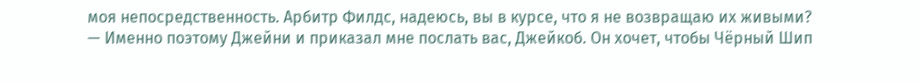моя непосредственность. Арбитр Филдс, надеюсь, вы в курсе, что я не возвращаю их живыми?
— Именно поэтому Джейни и приказал мне послать вас, Джейкоб. Он хочет, чтобы Чёрный Шип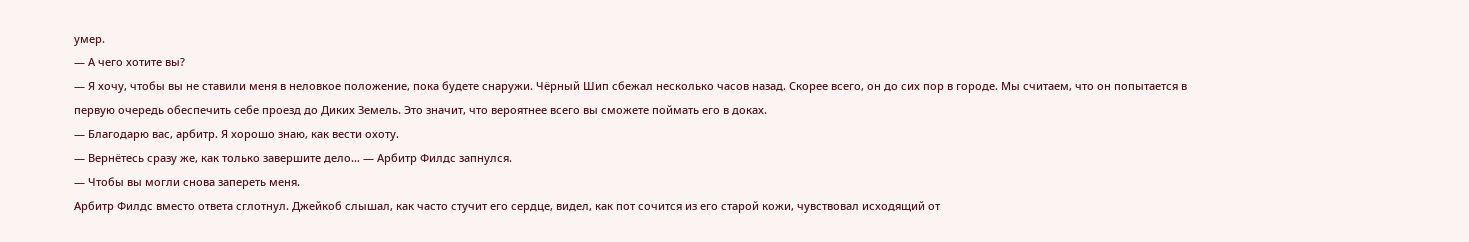умер.
— А чего хотите вы?
— Я хочу, чтобы вы не ставили меня в неловкое положение, пока будете снаружи. Чёрный Шип сбежал несколько часов назад. Скорее всего, он до сих пор в городе. Мы считаем, что он попытается в первую очередь обеспечить себе проезд до Диких Земель. Это значит, что вероятнее всего вы сможете поймать его в доках.
— Благодарю вас, арбитр. Я хорошо знаю, как вести охоту.
— Вернётесь сразу же, как только завершите дело… — Арбитр Филдс запнулся.
— Чтобы вы могли снова запереть меня.
Арбитр Филдс вместо ответа сглотнул. Джейкоб слышал, как часто стучит его сердце, видел, как пот сочится из его старой кожи, чувствовал исходящий от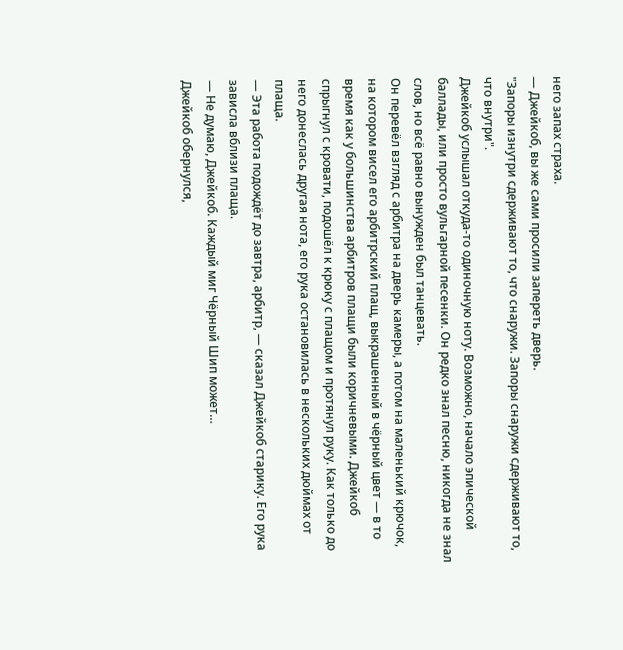него запах страха.
— Джейкоб, вы же сами просили запереть дверь.
"Запоры изнутри сдерживают то, что снаружи. Запоры снаружи сдерживают то, что внутри".
Джейкоб услышал откуда-то одиночную ноту. Возможно, начало эпической баллады, или просто вульгарной песенки. Он редко знал песню, никогда не знал слов, но всё равно вынужден был танцевать.
Он перевёл взгляд с арбитра на дверь камеры, а потом на маленький крючок, на котором висел его арбитрский плащ, выкрашенный в чёрный цвет — в то время как у большинства арбитров плащи были коричневыми. Джейкоб спрыгнул с кровати, подошёл к крюку с плащом и протянул руку. Как только до него донеслась другая нота, его рука остановилась в нескольких дюймах от плаща.
— Эта работа подождёт до завтра, арбитр, — сказал Джейкоб старику. Его рука зависла вблизи плаща.
— Не думаю, Джейкоб. Каждый миг Чёрный Шип может…
Джейкоб обернулся,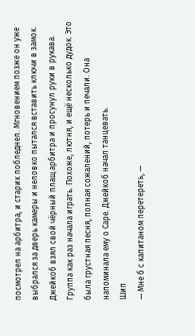посмотрел на арбитра, и старик побледнел. Мгновением позже он уже выбрался за дверь камеры и неловко пытался вставить ключи в замок.
Джейкоб взял свой чёрный плащ арбитра и просунул руки в рукава. Группа как раз начала играть. Похоже, лютня, и ещё несколько дудок. Это была грустная песня, полная сожалений, потерь и печали. Она напоминала ему о Саре. Джейкоб начал танцевать.
Шип
— Мне б с капитаном перетереть, —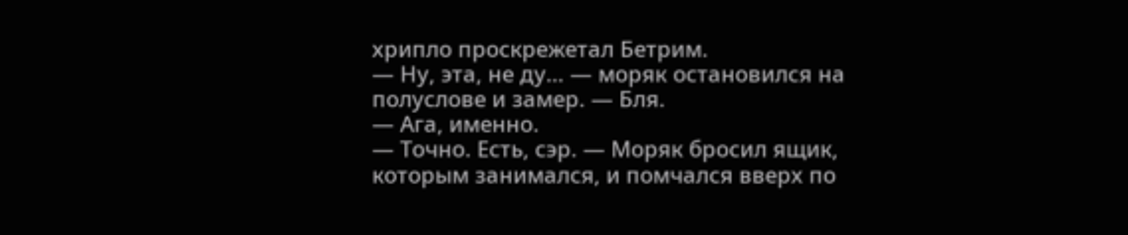хрипло проскрежетал Бетрим.
— Ну, эта, не ду… — моряк остановился на полуслове и замер. — Бля.
— Ага, именно.
— Точно. Есть, сэр. — Моряк бросил ящик, которым занимался, и помчался вверх по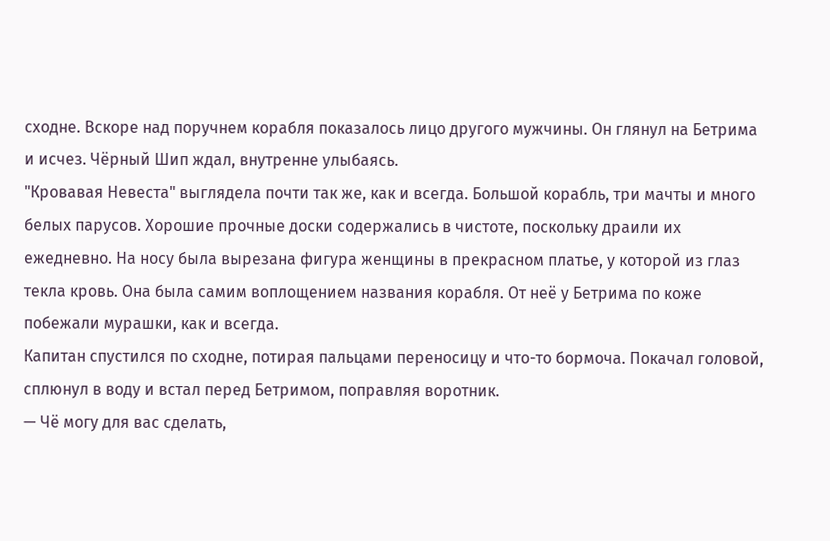сходне. Вскоре над поручнем корабля показалось лицо другого мужчины. Он глянул на Бетрима и исчез. Чёрный Шип ждал, внутренне улыбаясь.
"Кровавая Невеста" выглядела почти так же, как и всегда. Большой корабль, три мачты и много белых парусов. Хорошие прочные доски содержались в чистоте, поскольку драили их ежедневно. На носу была вырезана фигура женщины в прекрасном платье, у которой из глаз текла кровь. Она была самим воплощением названия корабля. От неё у Бетрима по коже побежали мурашки, как и всегда.
Капитан спустился по сходне, потирая пальцами переносицу и что-то бормоча. Покачал головой, сплюнул в воду и встал перед Бетримом, поправляя воротник.
— Чё могу для вас сделать,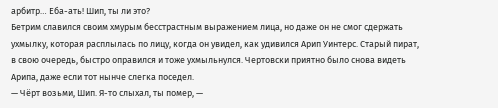арбитр… Еба-ать! Шип, ты ли это?
Бетрим славился своим хмурым бесстрастным выражением лица, но даже он не смог сдержать ухмылку, которая расплылась по лицу, когда он увидел, как удивился Арип Уинтерс. Старый пират, в свою очередь, быстро оправился и тоже ухмыльнулся. Чертовски приятно было снова видеть Арипа, даже если тот нынче слегка поседел.
— Чёрт возьми, Шип. Я-то слыхал, ты помер, —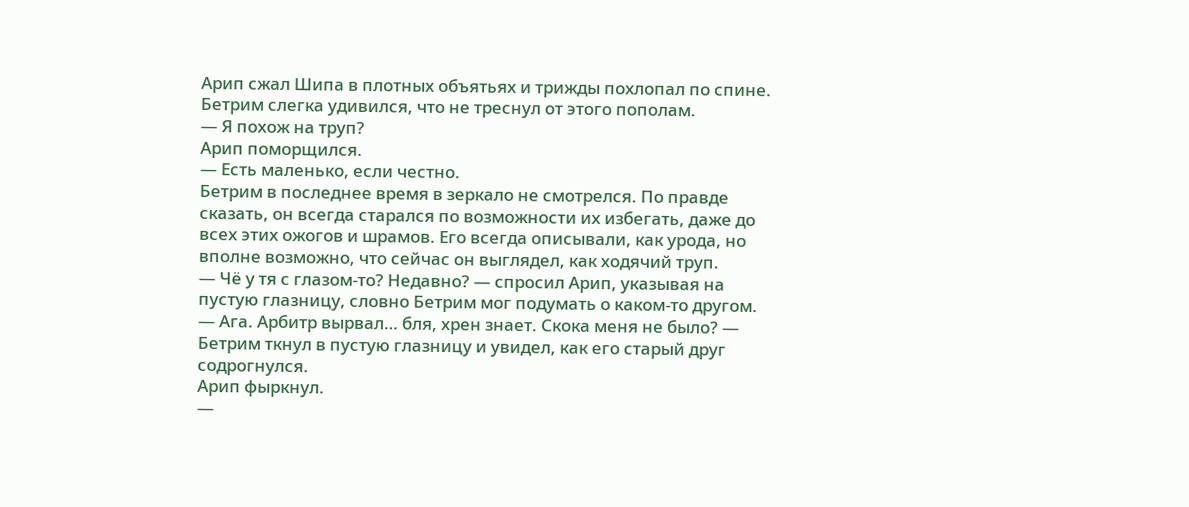Арип сжал Шипа в плотных объятьях и трижды похлопал по спине. Бетрим слегка удивился, что не треснул от этого пополам.
— Я похож на труп?
Арип поморщился.
— Есть маленько, если честно.
Бетрим в последнее время в зеркало не смотрелся. По правде сказать, он всегда старался по возможности их избегать, даже до всех этих ожогов и шрамов. Его всегда описывали, как урода, но вполне возможно, что сейчас он выглядел, как ходячий труп.
— Чё у тя с глазом-то? Недавно? — спросил Арип, указывая на пустую глазницу, словно Бетрим мог подумать о каком-то другом.
— Ага. Арбитр вырвал… бля, хрен знает. Скока меня не было? — Бетрим ткнул в пустую глазницу и увидел, как его старый друг содрогнулся.
Арип фыркнул.
—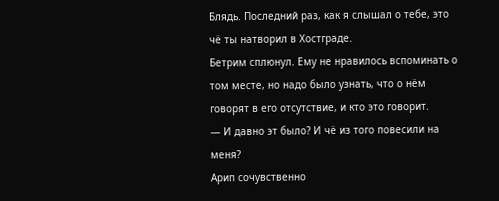Блядь. Последний раз, как я слышал о тебе, это чё ты натворил в Хостграде.
Бетрим сплюнул. Ему не нравилось вспоминать о том месте, но надо было узнать, что о нём говорят в его отсутствие, и кто это говорит.
— И давно эт было? И чё из того повесили на меня?
Арип сочувственно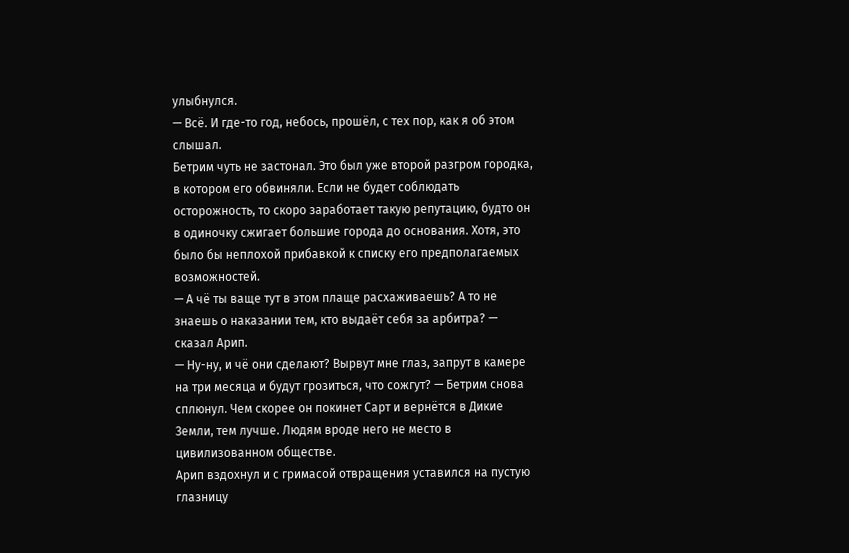улыбнулся.
— Всё. И где-то год, небось, прошёл, с тех пор, как я об этом слышал.
Бетрим чуть не застонал. Это был уже второй разгром городка, в котором его обвиняли. Если не будет соблюдать осторожность, то скоро заработает такую репутацию, будто он в одиночку сжигает большие города до основания. Хотя, это было бы неплохой прибавкой к списку его предполагаемых возможностей.
— А чё ты ваще тут в этом плаще расхаживаешь? А то не знаешь о наказании тем, кто выдаёт себя за арбитра? — сказал Арип.
— Ну-ну, и чё они сделают? Вырвут мне глаз, запрут в камере на три месяца и будут грозиться, что сожгут? — Бетрим снова сплюнул. Чем скорее он покинет Сарт и вернётся в Дикие Земли, тем лучше. Людям вроде него не место в цивилизованном обществе.
Арип вздохнул и с гримасой отвращения уставился на пустую глазницу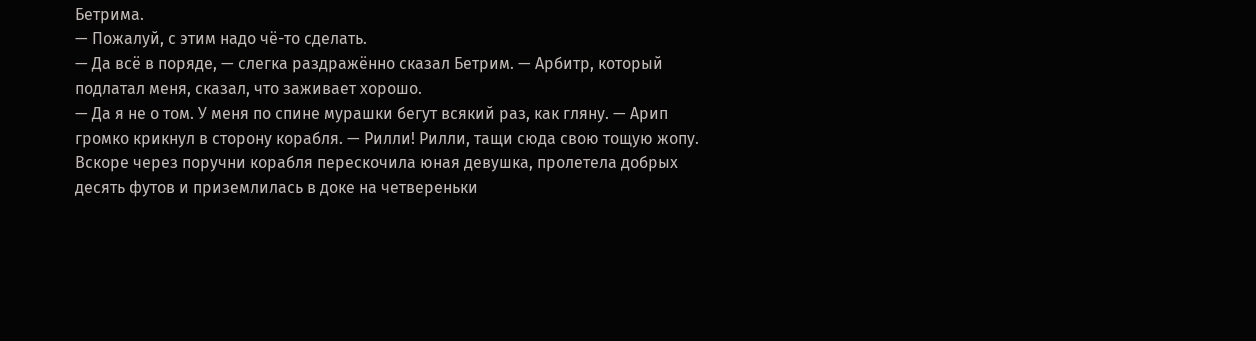Бетрима.
— Пожалуй, с этим надо чё-то сделать.
— Да всё в поряде, — слегка раздражённо сказал Бетрим. — Арбитр, который подлатал меня, сказал, что заживает хорошо.
— Да я не о том. У меня по спине мурашки бегут всякий раз, как гляну. — Арип громко крикнул в сторону корабля. — Рилли! Рилли, тащи сюда свою тощую жопу.
Вскоре через поручни корабля перескочила юная девушка, пролетела добрых десять футов и приземлилась в доке на четвереньки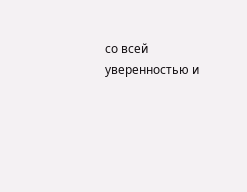со всей уверенностью и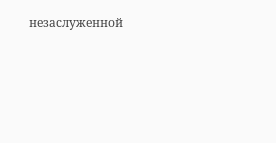незаслуженной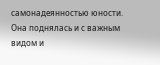самонадеянностью юности. Она поднялась и с важным видом и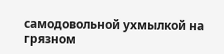самодовольной ухмылкой на грязном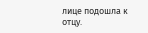лице подошла к отцу.